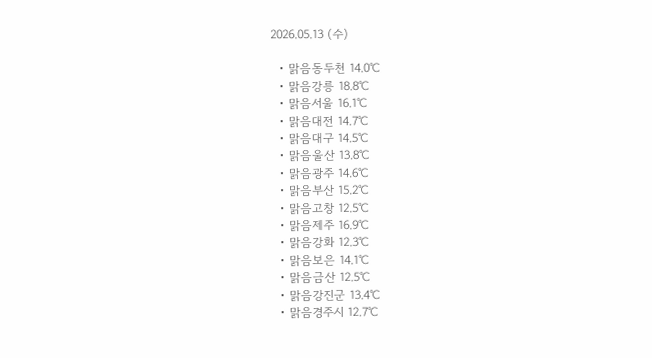2026.05.13 (수)

  • 맑음동두천 14.0℃
  • 맑음강릉 18.8℃
  • 맑음서울 16.1℃
  • 맑음대전 14.7℃
  • 맑음대구 14.5℃
  • 맑음울산 13.8℃
  • 맑음광주 14.6℃
  • 맑음부산 15.2℃
  • 맑음고창 12.5℃
  • 맑음제주 16.9℃
  • 맑음강화 12.3℃
  • 맑음보은 14.1℃
  • 맑음금산 12.5℃
  • 맑음강진군 13.4℃
  • 맑음경주시 12.7℃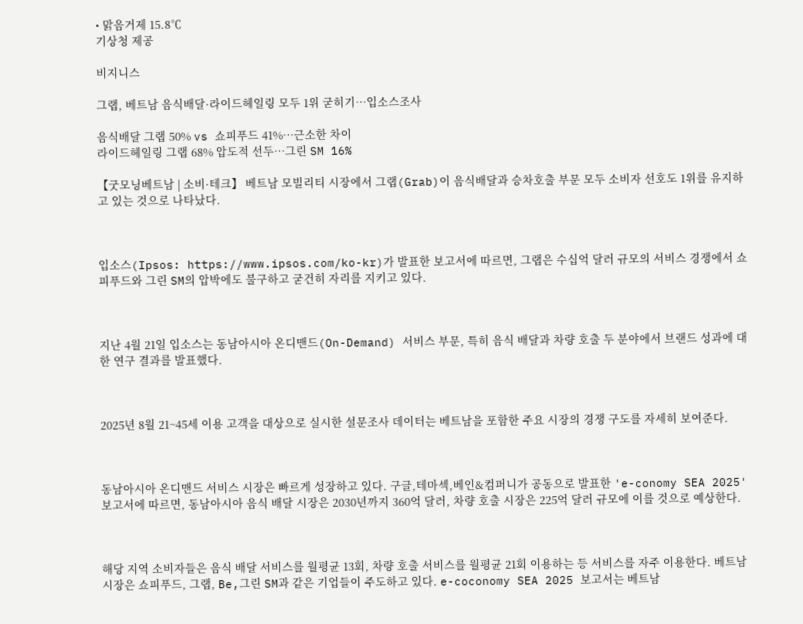• 맑음거제 15.8℃
기상청 제공

비지니스

그랩, 베트남 음식배달·라이드헤일링 모두 1위 굳히기…입소스조사

음식배달 그랩 50% vs 쇼피푸드 41%…근소한 차이
라이드헤일링 그랩 68% 압도적 선두…그린 SM 16%

【굿모닝베트남 | 소비·테크】 베트남 모빌리티 시장에서 그랩(Grab)이 음식배달과 승차호출 부문 모두 소비자 선호도 1위를 유지하고 있는 것으로 나타났다.



입소스(Ipsos: https://www.ipsos.com/ko-kr)가 발표한 보고서에 따르면, 그랩은 수십억 달러 규모의 서비스 경쟁에서 쇼피푸드와 그린 SM의 압박에도 불구하고 굳건히 자리를 지키고 있다.



지난 4월 21일 입소스는 동남아시아 온디맨드(On-Demand) 서비스 부문, 특히 음식 배달과 차량 호출 두 분야에서 브랜드 성과에 대한 연구 결과를 발표했다.



2025년 8월 21~45세 이용 고객을 대상으로 실시한 설문조사 데이터는 베트남을 포함한 주요 시장의 경쟁 구도를 자세히 보여준다.



동남아시아 온디맨드 서비스 시장은 빠르게 성장하고 있다. 구글,테마섹,베인&컴퍼니가 공동으로 발표한 'e-conomy SEA 2025' 보고서에 따르면, 동남아시아 음식 배달 시장은 2030년까지 360억 달러, 차량 호출 시장은 225억 달러 규모에 이를 것으로 예상한다.



해당 지역 소비자들은 음식 배달 서비스를 월평균 13회, 차량 호출 서비스를 월평균 21회 이용하는 등 서비스를 자주 이용한다. 베트남 시장은 쇼피푸드, 그랩, Be,그린 SM과 같은 기업들이 주도하고 있다. e-coconomy SEA 2025 보고서는 베트남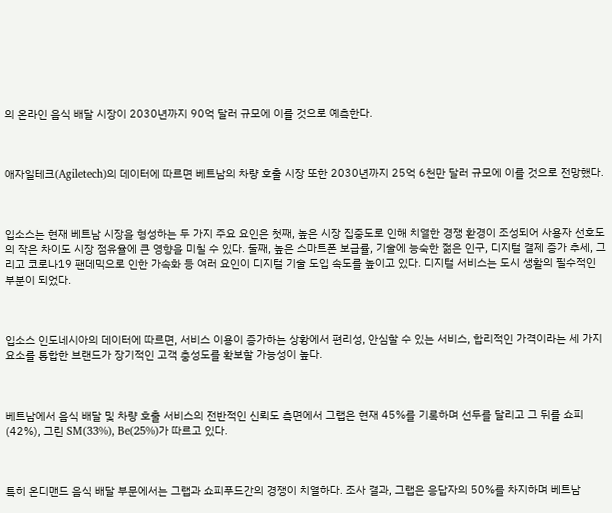의 온라인 음식 배달 시장이 2030년까지 90억 달러 규모에 이를 것으로 예측한다.



애자일테크(Agiletech)의 데이터에 따르면 베트남의 차량 호출 시장 또한 2030년까지 25억 6천만 달러 규모에 이를 것으로 전망했다.



입소스는 현재 베트남 시장을 형성하는 두 가지 주요 요인은 첫째, 높은 시장 집중도로 인해 치열한 경쟁 환경이 조성되어 사용자 선호도의 작은 차이도 시장 점유율에 큰 영향을 미칠 수 있다. 둘째, 높은 스마트폰 보급률, 기술에 능숙한 젊은 인구, 디지털 결제 증가 추세, 그리고 코로나19 팬데믹으로 인한 가속화 등 여러 요인이 디지털 기술 도입 속도를 높이고 있다. 디지털 서비스는 도시 생활의 필수적인 부분이 되었다.



입소스 인도네시아의 데이터에 따르면, 서비스 이용이 증가하는 상황에서 편리성, 안심할 수 있는 서비스, 합리적인 가격이라는 세 가지 요소를 통합한 브랜드가 장기적인 고객 충성도를 확보할 가능성이 높다.



베트남에서 음식 배달 및 차량 호출 서비스의 전반적인 신뢰도 측면에서 그랩은 현재 45%를 기록하며 선두를 달리고 그 뒤를 쇼피(42%), 그린 SM(33%), Be(25%)가 따르고 있다.



특히 온디맨드 음식 배달 부문에서는 그랩과 쇼피푸드간의 경쟁이 치열하다. 조사 결과, 그랩은 응답자의 50%를 차지하며 베트남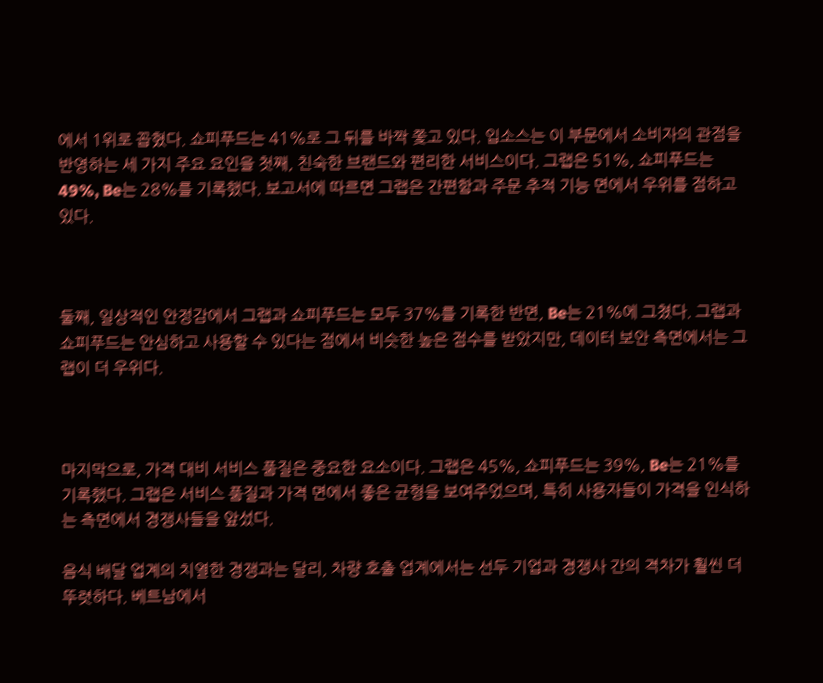에서 1위로 꼽혔다. 쇼피푸드는 41%로 그 뒤를 바짝 쫓고 있다. 입소스는 이 부문에서 소비자의 관점을 반영하는 세 가지 주요 요인을 첫째, 친숙한 브랜드와 편리한 서비스이다. 그랩은 51%, 쇼피푸드는 49%, Be는 28%를 기록했다. 보고서에 따르면 그랩은 간편함과 주문 추적 기능 면에서 우위를 점하고있다.



둘째, 일상적인 안정감에서 그랩과 쇼피푸드는 모두 37%를 기록한 반면, Be는 21%에 그쳤다. 그랩과 쇼피푸드는 안심하고 사용할 수 있다는 점에서 비슷한 높은 점수를 받았지만, 데이터 보안 측면에서는 그랩이 더 우위다.



마지막으로, 가격 대비 서비스 품질은 중요한 요소이다. 그랩은 45%, 쇼피푸드는 39%, Be는 21%를 기록했다. 그랩은 서비스 품질과 가격 면에서 좋은 균형을 보여주었으며, 특히 사용자들이 가격을 인식하는 측면에서 경쟁사들을 앞섰다.

음식 배달 업계의 치열한 경쟁과는 달리, 차량 호출 업계에서는 선두 기업과 경쟁사 간의 격차가 훨씬 더 뚜렷하다. 베트남에서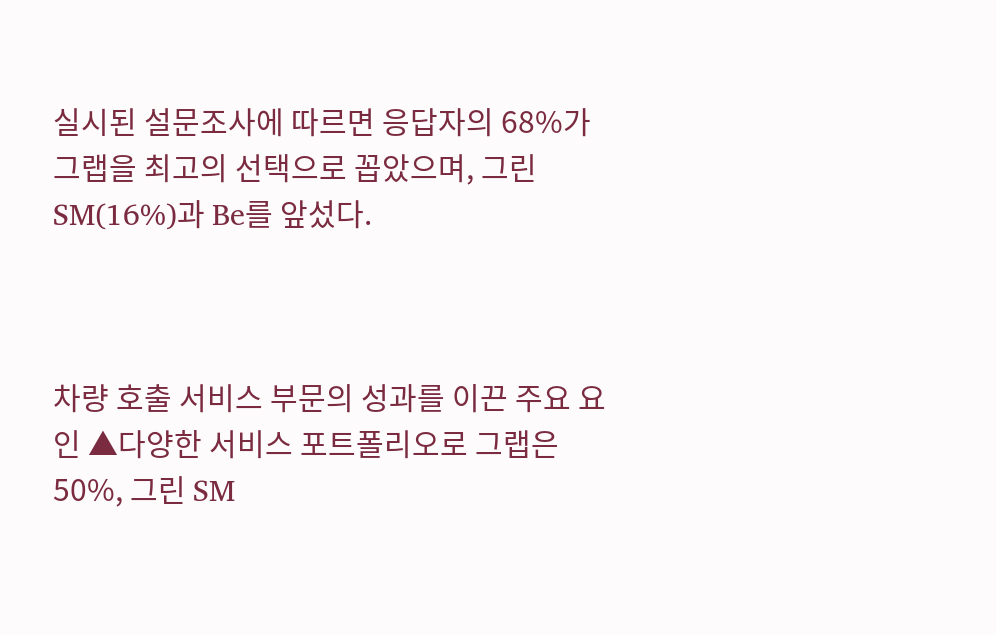실시된 설문조사에 따르면 응답자의 68%가 그랩을 최고의 선택으로 꼽았으며, 그린 SM(16%)과 Be를 앞섰다.



차량 호출 서비스 부문의 성과를 이끈 주요 요인 ▲다양한 서비스 포트폴리오로 그랩은 50%, 그린 SM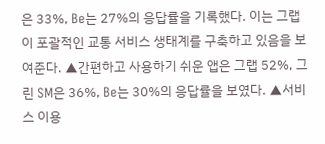은 33%, Be는 27%의 응답률을 기록했다. 이는 그랩이 포괄적인 교통 서비스 생태계를 구축하고 있음을 보여준다. ▲간편하고 사용하기 쉬운 앱은 그랩 52%, 그린 SM은 36%, Be는 30%의 응답률을 보였다. ▲서비스 이용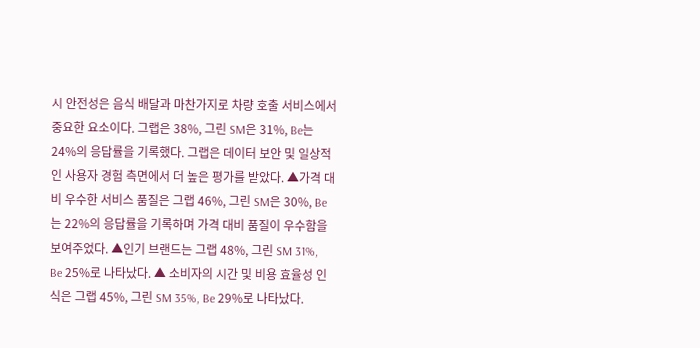시 안전성은 음식 배달과 마찬가지로 차량 호출 서비스에서 중요한 요소이다. 그랩은 38%, 그린 SM은 31%, Be는 24%의 응답률을 기록했다. 그랩은 데이터 보안 및 일상적인 사용자 경험 측면에서 더 높은 평가를 받았다. ▲가격 대비 우수한 서비스 품질은 그랩 46%, 그린 SM은 30%, Be는 22%의 응답률을 기록하며 가격 대비 품질이 우수함을 보여주었다. ▲인기 브랜드는 그랩 48%, 그린 SM 31%, Be 25%로 나타났다. ▲ 소비자의 시간 및 비용 효율성 인식은 그랩 45%, 그린 SM 35%, Be 29%로 나타났다.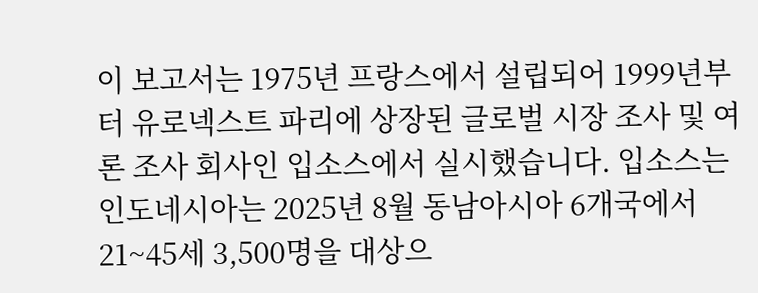이 보고서는 1975년 프랑스에서 설립되어 1999년부터 유로넥스트 파리에 상장된 글로벌 시장 조사 및 여론 조사 회사인 입소스에서 실시했습니다. 입소스는 인도네시아는 2025년 8월 동남아시아 6개국에서 21~45세 3,500명을 대상으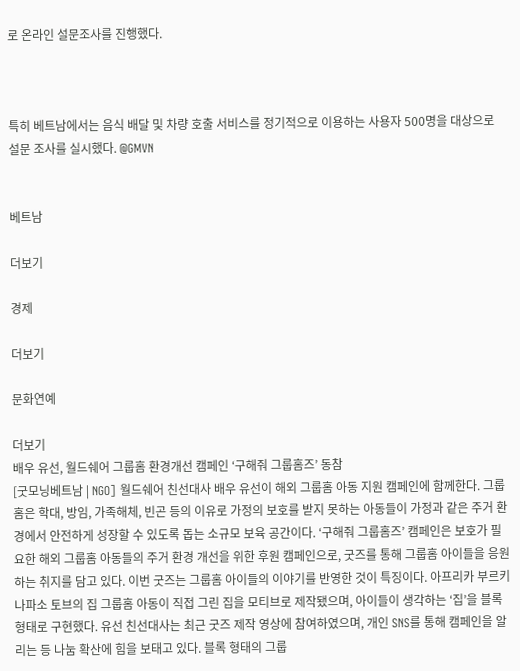로 온라인 설문조사를 진행했다.



특히 베트남에서는 음식 배달 및 차량 호출 서비스를 정기적으로 이용하는 사용자 500명을 대상으로 설문 조사를 실시했다. @GMVN


베트남

더보기

경제

더보기

문화연예

더보기
배우 유선, 월드쉐어 그룹홈 환경개선 캠페인 ‘구해줘 그룹홈즈’ 동참
[굿모닝베트남 | NGO] 월드쉐어 친선대사 배우 유선이 해외 그룹홈 아동 지원 캠페인에 함께한다. 그룹홈은 학대, 방임, 가족해체, 빈곤 등의 이유로 가정의 보호를 받지 못하는 아동들이 가정과 같은 주거 환경에서 안전하게 성장할 수 있도록 돕는 소규모 보육 공간이다. ‘구해줘 그룹홈즈’ 캠페인은 보호가 필요한 해외 그룹홈 아동들의 주거 환경 개선을 위한 후원 캠페인으로, 굿즈를 통해 그룹홈 아이들을 응원하는 취지를 담고 있다. 이번 굿즈는 그룹홈 아이들의 이야기를 반영한 것이 특징이다. 아프리카 부르키나파소 토브의 집 그룹홈 아동이 직접 그린 집을 모티브로 제작됐으며, 아이들이 생각하는 ‘집’을 블록 형태로 구현했다. 유선 친선대사는 최근 굿즈 제작 영상에 참여하였으며, 개인 SNS를 통해 캠페인을 알리는 등 나눔 확산에 힘을 보태고 있다. 블록 형태의 그룹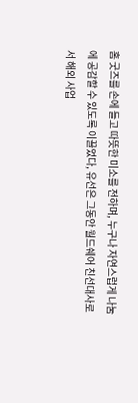홈 굿즈를 손에 들고 따뜻한 미소를 전하며, 누구나 자연스럽게 나눔에 공감할 수 있도록 이끌었다, 유선은 그동안 월드쉐어 친선대사로서 해외 사업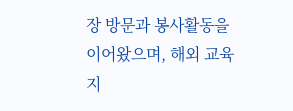장 방문과 봉사활동을 이어왔으며, 해외 교육지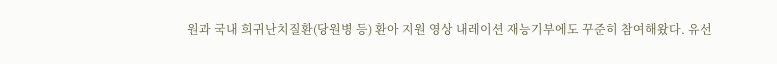원과 국내 희귀난치질환(당원병 등) 환아 지원 영상 내레이션 재능기부에도 꾸준히 참여해왔다. 유선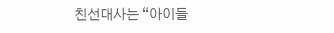친선대사는 “아이들